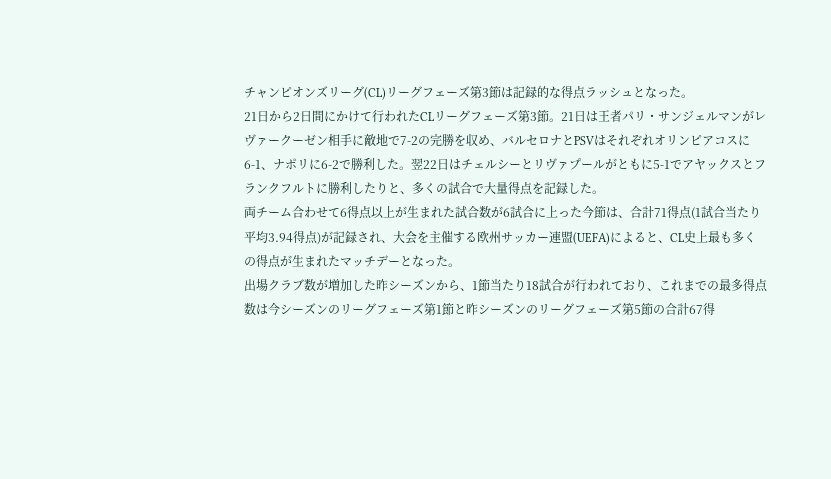チャンピオンズリーグ(CL)リーグフェーズ第3節は記録的な得点ラッシュとなった。
21日から2日間にかけて行われたCLリーグフェーズ第3節。21日は王者パリ・サンジェルマンがレヴァークーゼン相手に敵地で7-2の完勝を収め、バルセロナとPSVはそれぞれオリンピアコスに6-1、ナポリに6-2で勝利した。翌22日はチェルシーとリヴァプールがともに5-1でアヤックスとフランクフルトに勝利したりと、多くの試合で大量得点を記録した。
両チーム合わせて6得点以上が生まれた試合数が6試合に上った今節は、合計71得点(1試合当たり平均3.94得点)が記録され、大会を主催する欧州サッカー連盟(UEFA)によると、CL史上最も多くの得点が生まれたマッチデーとなった。
出場クラブ数が増加した昨シーズンから、1節当たり18試合が行われており、これまでの最多得点数は今シーズンのリーグフェーズ第1節と昨シーズンのリーグフェーズ第5節の合計67得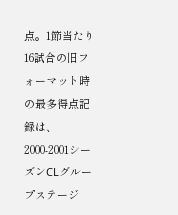点。1節当たり16試合の旧フォーマット時の最多得点記録は、2000-2001シーズンCLグループステージ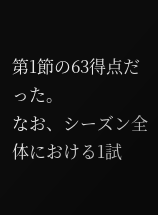第1節の63得点だった。
なお、シーズン全体における1試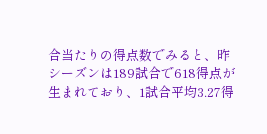合当たりの得点数でみると、昨シーズンは189試合で618得点が生まれており、1試合平均3.27得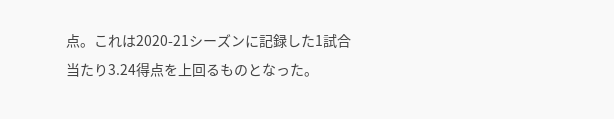点。これは2020-21シーズンに記録した1試合当たり3.24得点を上回るものとなった。